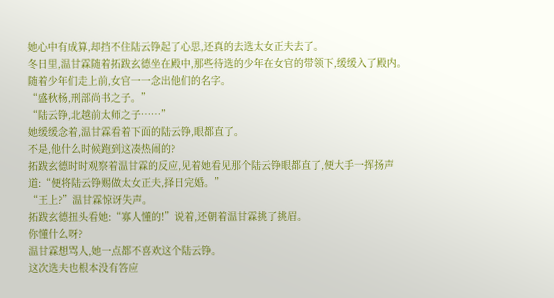她心中有成算,却挡不住陆云铮起了心思,还真的去选太女正夫去了。
冬日里,温甘霖随着拓跋玄德坐在殿中,那些待选的少年在女官的带领下,缓缓入了殿内。
随着少年们走上前,女官一一念出他们的名字。
“盛秋杨,刑部尚书之子。”
“陆云铮,北越前太师之子……”
她缓缓念着,温甘霖看着下面的陆云铮,眼都直了。
不是,他什么时候跑到这凑热闹的?
拓跋玄德时时观察着温甘霖的反应,见着她看见那个陆云铮眼都直了,便大手一挥扬声道:“便将陆云铮赐做太女正夫,择日完婚。”
“王上?”温甘霖惊讶失声。
拓跋玄德扭头看她:“寡人懂的!”说着,还朝着温甘霖挑了挑眉。
你懂什么呀?
温甘霖想骂人,她一点都不喜欢这个陆云铮。
这次选夫也根本没有答应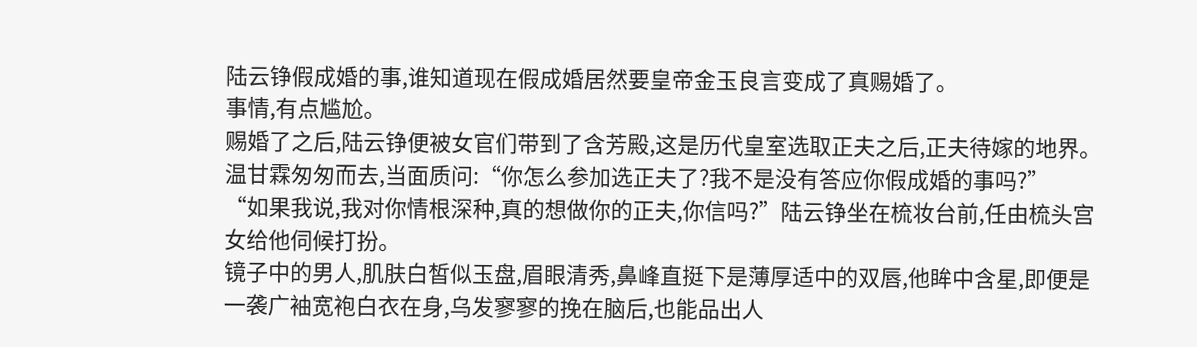陆云铮假成婚的事,谁知道现在假成婚居然要皇帝金玉良言变成了真赐婚了。
事情,有点尴尬。
赐婚了之后,陆云铮便被女官们带到了含芳殿,这是历代皇室选取正夫之后,正夫待嫁的地界。
温甘霖匆匆而去,当面质问:“你怎么参加选正夫了?我不是没有答应你假成婚的事吗?”
“如果我说,我对你情根深种,真的想做你的正夫,你信吗?”陆云铮坐在梳妆台前,任由梳头宫女给他伺候打扮。
镜子中的男人,肌肤白皙似玉盘,眉眼清秀,鼻峰直挺下是薄厚适中的双唇,他眸中含星,即便是一袭广袖宽袍白衣在身,乌发寥寥的挽在脑后,也能品出人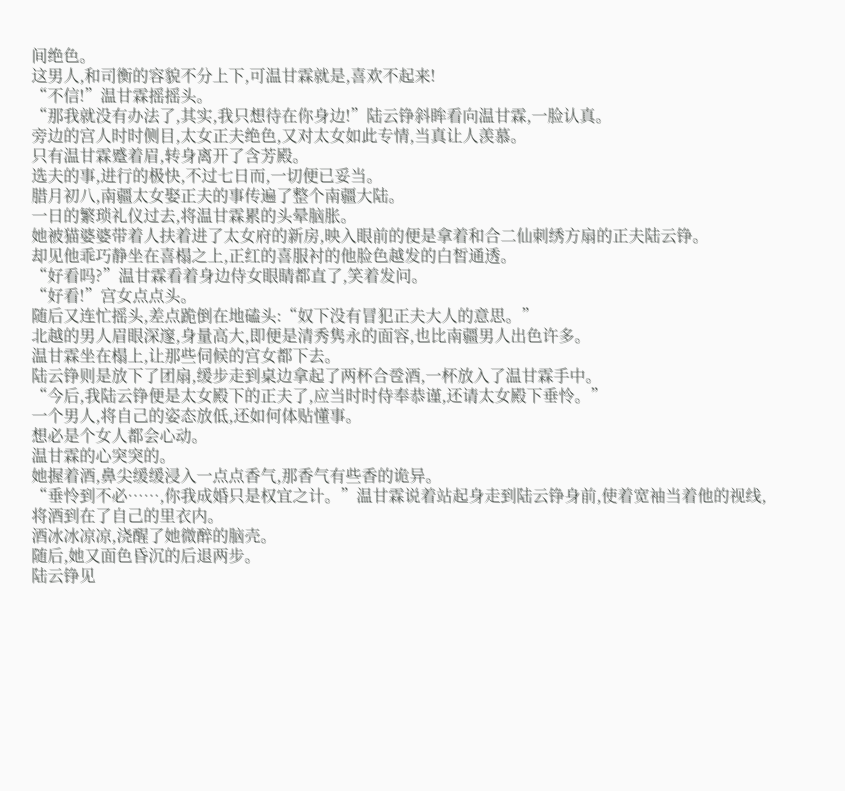间绝色。
这男人,和司衡的容貌不分上下,可温甘霖就是,喜欢不起来!
“不信!”温甘霖摇摇头。
“那我就没有办法了,其实,我只想待在你身边!”陆云铮斜眸看向温甘霖,一脸认真。
旁边的宫人时时侧目,太女正夫绝色,又对太女如此专情,当真让人羡慕。
只有温甘霖蹙着眉,转身离开了含芳殿。
选夫的事,进行的极快,不过七日而,一切便已妥当。
腊月初八,南疆太女娶正夫的事传遍了整个南疆大陆。
一日的繁琐礼仪过去,将温甘霖累的头晕脑胀。
她被猫婆婆带着人扶着进了太女府的新房,映入眼前的便是拿着和合二仙刺绣方扇的正夫陆云铮。
却见他乖巧静坐在喜榻之上,正红的喜服衬的他脸色越发的白皙通透。
“好看吗?”温甘霖看着身边侍女眼睛都直了,笑着发问。
“好看!”宫女点点头。
随后又连忙摇头,差点跪倒在地磕头:“奴下没有冒犯正夫大人的意思。”
北越的男人眉眼深邃,身量高大,即便是清秀隽永的面容,也比南疆男人出色许多。
温甘霖坐在榻上,让那些伺候的宫女都下去。
陆云铮则是放下了团扇,缓步走到桌边拿起了两杯合卺酒,一杯放入了温甘霖手中。
“今后,我陆云铮便是太女殿下的正夫了,应当时时侍奉恭谨,还请太女殿下垂怜。”
一个男人,将自己的姿态放低,还如何体贴懂事。
想必是个女人都会心动。
温甘霖的心突突的。
她握着酒,鼻尖缓缓浸入一点点香气,那香气有些香的诡异。
“垂怜到不必……,你我成婚只是权宜之计。”温甘霖说着站起身走到陆云铮身前,使着宽袖当着他的视线,将酒到在了自己的里衣内。
酒冰冰凉凉,浇醒了她微醉的脑壳。
随后,她又面色昏沉的后退两步。
陆云铮见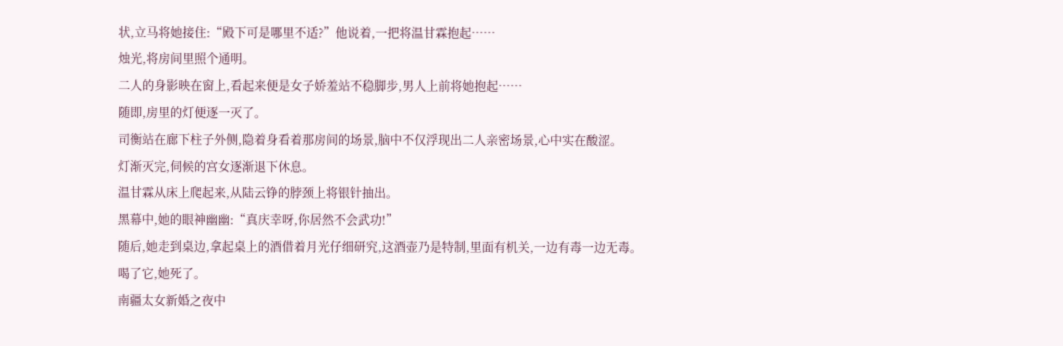状,立马将她接住:“殿下可是哪里不适?”他说着,一把将温甘霖抱起……
烛光,将房间里照个通明。
二人的身影映在窗上,看起来便是女子娇羞站不稳脚步,男人上前将她抱起……
随即,房里的灯便逐一灭了。
司衡站在廊下柱子外侧,隐着身看着那房间的场景,脑中不仅浮现出二人亲密场景,心中实在酸涩。
灯渐灭完,伺候的宫女逐渐退下休息。
温甘霖从床上爬起来,从陆云铮的脖颈上将银针抽出。
黑幕中,她的眼神幽幽:“真庆幸呀,你居然不会武功!”
随后,她走到桌边,拿起桌上的酒借着月光仔细研究,这酒壶乃是特制,里面有机关,一边有毒一边无毒。
喝了它,她死了。
南疆太女新婚之夜中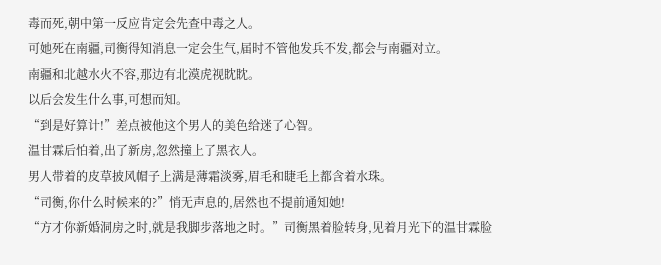毒而死,朝中第一反应肯定会先查中毒之人。
可她死在南疆,司衡得知消息一定会生气,届时不管他发兵不发,都会与南疆对立。
南疆和北越水火不容,那边有北漠虎视眈眈。
以后会发生什么事,可想而知。
“到是好算计!”差点被他这个男人的美色给迷了心智。
温甘霖后怕着,出了新房,忽然撞上了黑衣人。
男人带着的皮草披风帽子上满是薄霜淡雾,眉毛和睫毛上都含着水珠。
“司衡,你什么时候来的?”悄无声息的,居然也不提前通知她!
“方才你新婚洞房之时,就是我脚步落地之时。”司衡黑着脸转身,见着月光下的温甘霖脸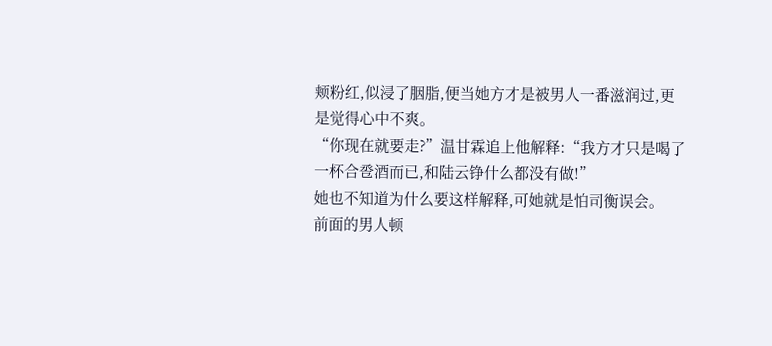颊粉红,似浸了胭脂,便当她方才是被男人一番滋润过,更是觉得心中不爽。
“你现在就要走?”温甘霖追上他解释:“我方才只是喝了一杯合卺酒而已,和陆云铮什么都没有做!”
她也不知道为什么要这样解释,可她就是怕司衡误会。
前面的男人顿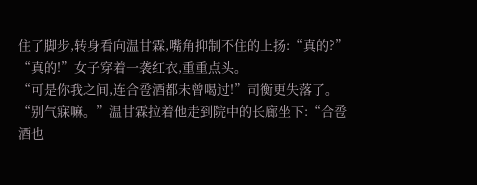住了脚步,转身看向温甘霖,嘴角抑制不住的上扬:“真的?”
“真的!”女子穿着一袭红衣,重重点头。
“可是你我之间,连合卺酒都未曾喝过!”司衡更失落了。
“别气寐嘛。”温甘霖拉着他走到院中的长廊坐下:“合卺酒也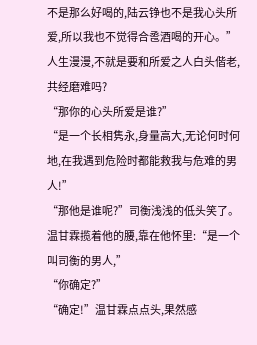不是那么好喝的,陆云铮也不是我心头所爱,所以我也不觉得合卺酒喝的开心。”
人生漫漫,不就是要和所爱之人白头偕老,共经磨难吗?
“那你的心头所爱是谁?”
“是一个长相隽永,身量高大,无论何时何地,在我遇到危险时都能救我与危难的男人!”
“那他是谁呢?”司衡浅浅的低头笑了。
温甘霖揽着他的腰,靠在他怀里:“是一个叫司衡的男人,”
“你确定?”
“确定!”温甘霖点点头,果然感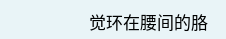觉环在腰间的胳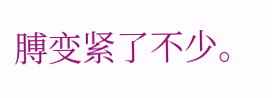膊变紧了不少。